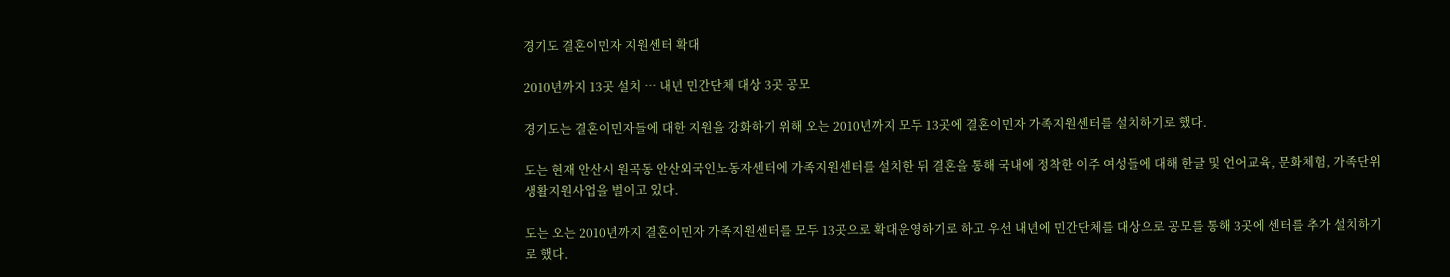경기도 결혼이민자 지원센터 확대

2010년까지 13곳 설치 … 내년 민간단체 대상 3곳 공모

경기도는 결혼이민자들에 대한 지원을 강화하기 위해 오는 2010년까지 모두 13곳에 결혼이민자 가족지원센터를 설치하기로 했다.

도는 현재 안산시 원곡동 안산외국인노동자센터에 가족지원센터를 설치한 뒤 결혼을 통해 국내에 정착한 이주 여성들에 대해 한글 및 언어교육, 문화체험, 가족단위 생활지원사업을 벌이고 있다.

도는 오는 2010년까지 결혼이민자 가족지원센터를 모두 13곳으로 확대운영하기로 하고 우선 내년에 민간단체를 대상으로 공모를 통해 3곳에 센터를 추가 설치하기로 했다.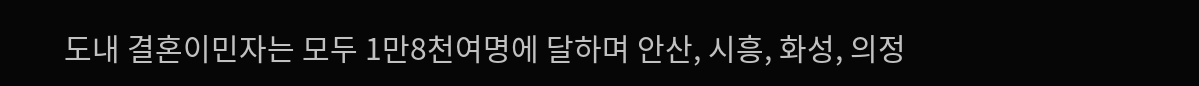도내 결혼이민자는 모두 1만8천여명에 달하며 안산, 시흥, 화성, 의정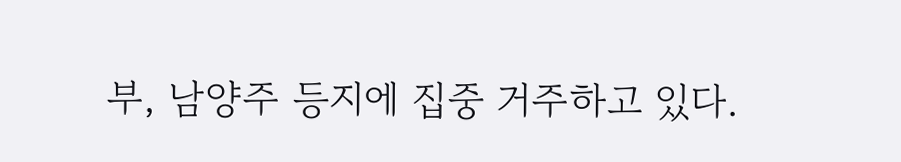부, 남양주 등지에 집중 거주하고 있다.